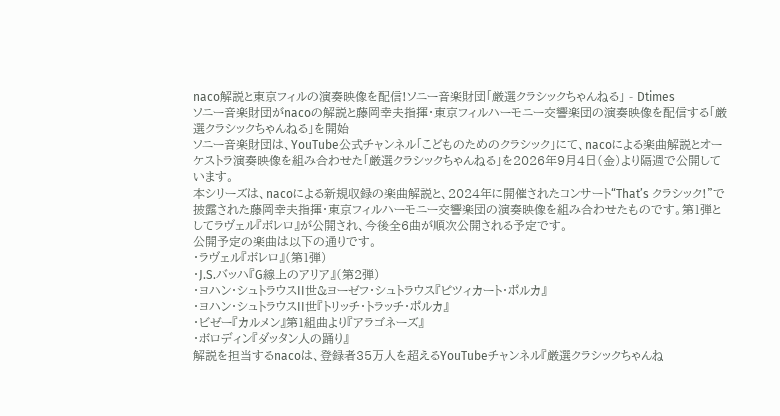naco解説と東京フィルの演奏映像を配信!ソニー音楽財団「厳選クラシックちゃんねる」 - Dtimes
ソニー音楽財団がnacoの解説と藤岡幸夫指揮・東京フィルハーモニー交響楽団の演奏映像を配信する「厳選クラシックちゃんねる」を開始
ソニー音楽財団は、YouTube公式チャンネル「こどものためのクラシック」にて、nacoによる楽曲解説とオーケストラ演奏映像を組み合わせた「厳選クラシックちゃんねる」を2026年9月4日(金)より隔週で公開しています。
本シリーズは、nacoによる新規収録の楽曲解説と、2024年に開催されたコンサート“That’s クラシック!”で披露された藤岡幸夫指揮・東京フィルハーモニー交響楽団の演奏映像を組み合わせたものです。第1弾としてラヴェル『ボレロ』が公開され、今後全6曲が順次公開される予定です。
公開予定の楽曲は以下の通りです。
・ラヴェル『ボレロ』(第1弾)
・J.S.バッハ『G線上のアリア』(第2弾)
・ヨハン・シュトラウスII世&ヨーゼフ・シュトラウス『ピツィカート・ポルカ』
・ヨハン・シュトラウスII世『トリッチ・トラッチ・ポルカ』
・ビゼー『カルメン』第1組曲より『アラゴネーズ』
・ボロディン『ダッタン人の踊り』
解説を担当するnacoは、登録者35万人を超えるYouTubeチャンネル『厳選クラシックちゃんね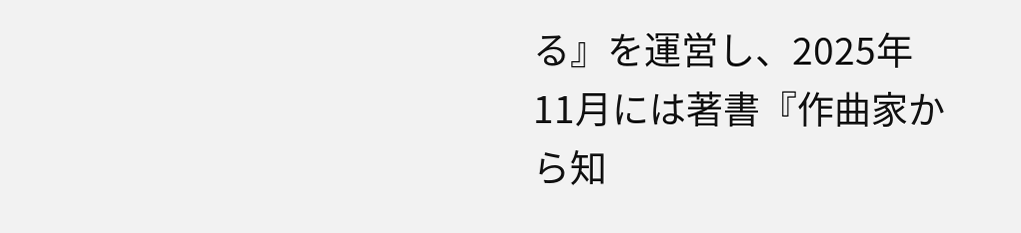る』を運営し、2025年11月には著書『作曲家から知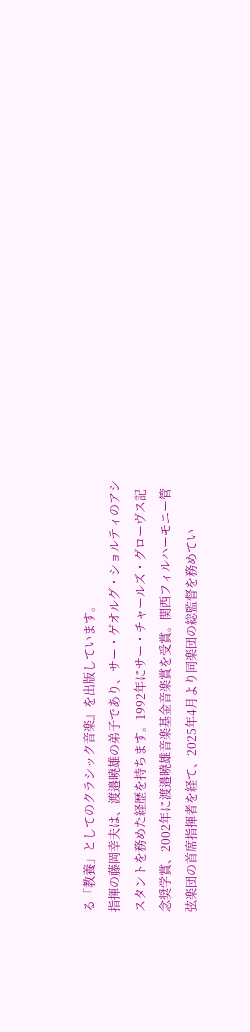る「教養」としてのクラシック音楽』を出版しています。
指揮の藤岡幸夫は、渡邉曉雄の弟子であり、サー・ゲオルグ・ショルティのアシスタントを務めた経歴を持ちます。1992年にサー・チャールズ・グローヴス記念奨学賞、2002年に渡邉曉雄音楽基金音楽賞を受賞。関西フィルハーモニー管弦楽団の首席指揮者を経て、2025年4月より同楽団の総監督を務めてい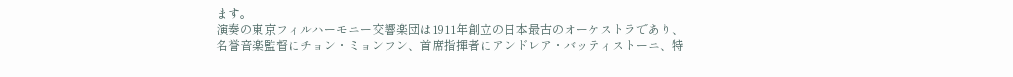ます。
演奏の東京フィルハーモニー交響楽団は1911年創立の日本最古のオーケストラであり、名誉音楽監督にチョン・ミョンフン、首席指揮者にアンドレア・バッティストーニ、特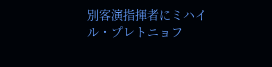別客演指揮者にミハイル・プレトニョフ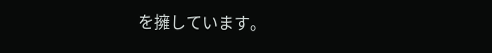を擁しています。